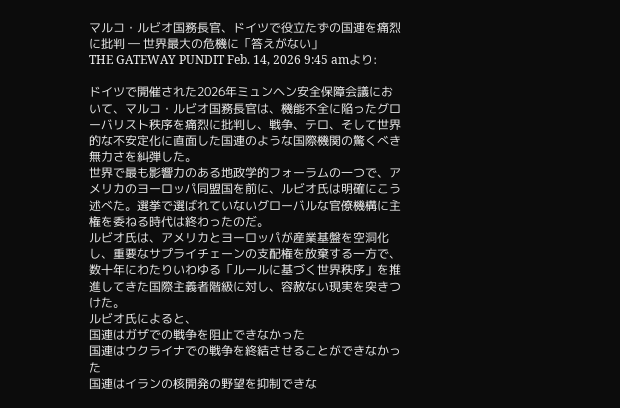マルコ・ルビオ国務長官、ドイツで役立たずの国連を痛烈に批判 ― 世界最大の危機に「答えがない」
THE GATEWAY PUNDIT Feb. 14, 2026 9:45 amより:

ドイツで開催された2026年ミュンヘン安全保障会議において、マルコ・ルビオ国務長官は、機能不全に陥ったグローバリスト秩序を痛烈に批判し、戦争、テロ、そして世界的な不安定化に直面した国連のような国際機関の驚くべき無力さを糾弾した。
世界で最も影響力のある地政学的フォーラムの一つで、アメリカのヨーロッパ同盟国を前に、ルビオ氏は明確にこう述べた。選挙で選ばれていないグローバルな官僚機構に主権を委ねる時代は終わったのだ。
ルビオ氏は、アメリカとヨーロッパが産業基盤を空洞化し、重要なサプライチェーンの支配権を放棄する一方で、数十年にわたりいわゆる「ルールに基づく世界秩序」を推進してきた国際主義者階級に対し、容赦ない現実を突きつけた。
ルビオ氏によると、
国連はガザでの戦争を阻止できなかった
国連はウクライナでの戦争を終結させることができなかった
国連はイランの核開発の野望を抑制できな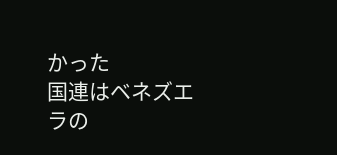かった
国連はベネズエラの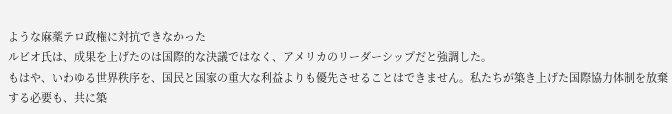ような麻薬テロ政権に対抗できなかった
ルビオ氏は、成果を上げたのは国際的な決議ではなく、アメリカのリーダーシップだと強調した。
もはや、いわゆる世界秩序を、国民と国家の重大な利益よりも優先させることはできません。私たちが築き上げた国際協力体制を放棄する必要も、共に築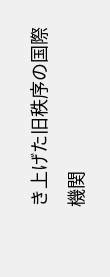き上げた旧秩序の国際機関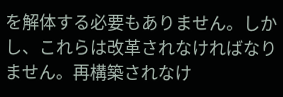を解体する必要もありません。しかし、これらは改革されなければなりません。再構築されなけ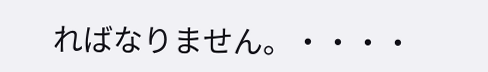ればなりません。・・・・